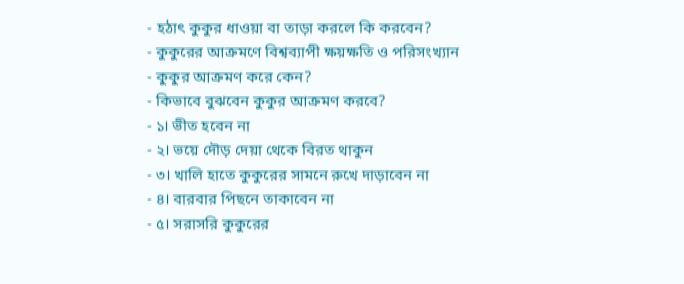- হঠাৎ কুকুর ধাওয়া বা তাড়া করলে কি করবেন?
- কুকুরের আক্রমণে বিশ্বব্যাপী ক্ষয়ক্ষতি ও পরিসংখ্যান
- কুকুর আক্রমণ করে কেন?
- কিভাবে বুঝবেন কুকুর আক্রমণ করবে?
- ১। ভীত হবেন না
- ২। ভয়ে দৌড় দেয়া থেকে বিরত থাকুন
- ৩। খালি হাতে কুকুরের সামনে রুখে দাড়াবেন না
- ৪। বারবার পিছনে তাকাবেন না
- ৫। সরাসরি কুকুরের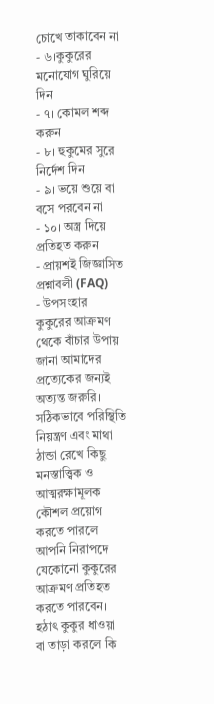চোখে তাকাবেন না
- ৬।কুকুরের মনোযোগ ঘুরিয়ে দিন
- ৭। কোমল শব্দ করুন
- ৮। হুকুমের সুরে নির্দেশ দিন
- ৯। ভয়ে শুয়ে বা বসে পরবেন না
- ১০। অস্ত্র দিয়ে প্রতিহত করুন
- প্রায়শই জিজ্ঞাসিত প্রশ্নাবলী (FAQ)
- উপসংহার
কুকুরের আক্রমণ থেকে বাঁচার উপায় জানা আমাদের প্রত্যেকের জন্যই অত্যন্ত জরুরি। সঠিকভাবে পরিস্থিতি নিয়ন্ত্রণ এবং মাথা ঠান্ডা রেখে কিছু মনস্তাত্ত্বিক ও আত্মরক্ষামূলক কৌশল প্রয়োগ করতে পারলে আপনি নিরাপদে যেকোনো কুকুরের আক্রমণ প্রতিহত করতে পারবেন।
হঠাৎ কুকুর ধাওয়া বা তাড়া করলে কি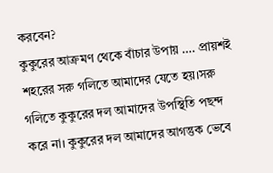করবেন?
কুকুরের আক্রমণ থেকে বাঁচার উপায় …. প্রায়শই শহরের সরু গলিতে আমাদের যেতে হয়।সরু গলিতে কুকুরের দল আমাদের উপস্থিতি পছন্দ করে না। কুকুরের দল আমাদের আগন্তুক ভেবে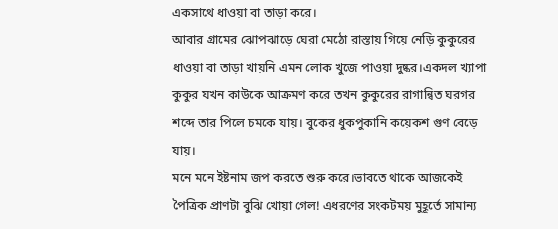একসাথে ধাওয়া বা তাড়া করে।
আবার গ্রামের ঝোপঝাড়ে ঘেরা মেঠো রাস্তায় গিয়ে নেড়ি কুকুরের ধাওয়া বা তাড়া খায়নি এমন লোক খুজে পাওয়া দুষ্কর।একদল খ্যাপা কুকুর যখন কাউকে আক্রমণ করে তখন কুকুরের রাগান্বিত ঘরগর শব্দে তার পিলে চমকে যায়। বুকের ধুকপুকানি কয়েকশ গুণ বেড়ে যায়।
মনে মনে ইষ্টনাম জপ করতে শুরু করে।ভাবতে থাকে আজকেই পৈত্রিক প্রাণটা বুঝি খোয়া গেল! এধরণের সংকটময় মুহূর্তে সামান্য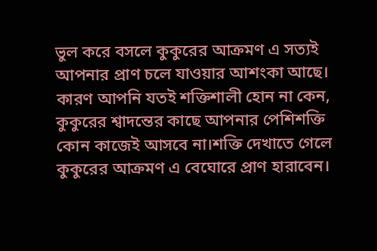ভুল করে বসলে কুকুরের আক্রমণ এ সত্যই আপনার প্রাণ চলে যাওয়ার আশংকা আছে।
কারণ আপনি যতই শক্তিশালী হোন না কেন, কুকুরের শ্বাদন্তের কাছে আপনার পেশিশক্তি কোন কাজেই আসবে না।শক্তি দেখাতে গেলে কুকুরের আক্রমণ এ বেঘোরে প্রাণ হারাবেন।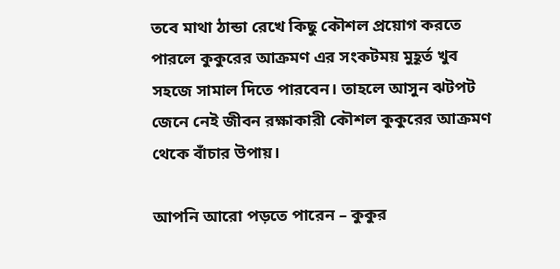তবে মাথা ঠান্ডা রেখে কিছু কৌশল প্রয়োগ করতে পারলে কুকুরের আক্রমণ এর সংকটময় মুহূর্ত খুব সহজে সামাল দিতে পারবেন। তাহলে আসুন ঝটপট জেনে নেই জীবন রক্ষাকারী কৌশল কুকুরের আক্রমণ থেকে বাঁচার উপায়।

আপনি আরো পড়তে পারেন – কুকুর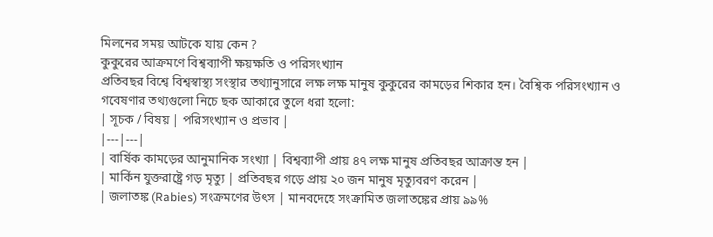মিলনের সময় আটকে যায় কেন ?
কুকুরের আক্রমণে বিশ্বব্যাপী ক্ষয়ক্ষতি ও পরিসংখ্যান
প্রতিবছর বিশ্বে বিশ্বস্বাস্থ্য সংস্থার তথ্যানুসারে লক্ষ লক্ষ মানুষ কুকুরের কামড়ের শিকার হন। বৈশ্বিক পরিসংখ্যান ও গবেষণার তথ্যগুলো নিচে ছক আকারে তুলে ধরা হলো:
| সূচক / বিষয় | পরিসংখ্যান ও প্রভাব |
|---|---|
| বার্ষিক কামড়ের আনুমানিক সংখ্যা | বিশ্বব্যাপী প্রায় ৪৭ লক্ষ মানুষ প্রতিবছর আক্রান্ত হন |
| মার্কিন যুক্তরাষ্ট্রে গড় মৃত্যু | প্রতিবছর গড়ে প্রায় ২০ জন মানুষ মৃত্যুবরণ করেন |
| জলাতঙ্ক (Rabies) সংক্রমণের উৎস | মানবদেহে সংক্রামিত জলাতঙ্কের প্রায় ৯৯%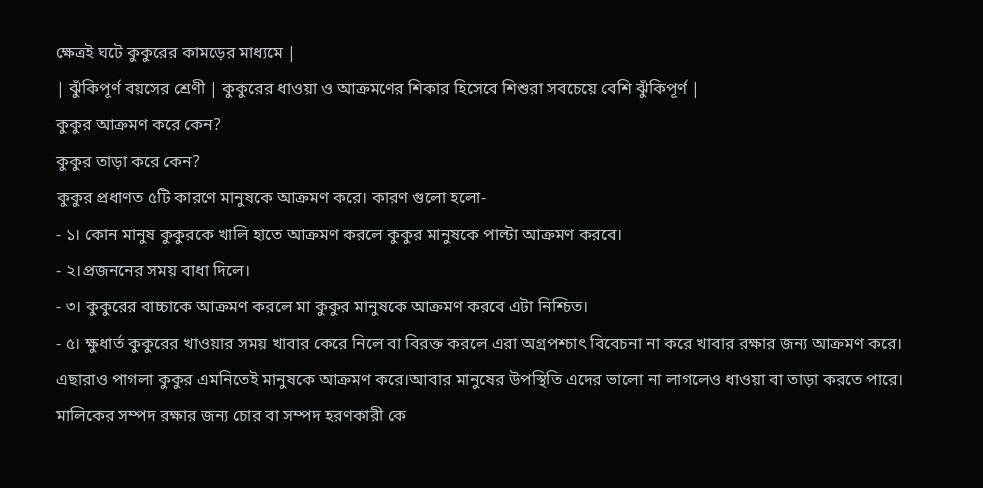ক্ষেত্রই ঘটে কুকুরের কামড়ের মাধ্যমে |
| ঝুঁকিপূর্ণ বয়সের শ্রেণী | কুকুরের ধাওয়া ও আক্রমণের শিকার হিসেবে শিশুরা সবচেয়ে বেশি ঝুঁকিপূর্ণ |
কুকুর আক্রমণ করে কেন?
কুকুর তাড়া করে কেন?
কুকুর প্রধাণত ৫টি কারণে মানুষকে আক্রমণ করে। কারণ গুলো হলো-
- ১। কোন মানুষ কুকুরকে খালি হাতে আক্রমণ করলে কুকুর মানুষকে পাল্টা আক্রমণ করবে।
- ২।প্রজননের সময় বাধা দিলে।
- ৩। কুকুরের বাচ্চাকে আক্রমণ করলে মা কুকুর মানুষকে আক্রমণ করবে এটা নিশ্চিত।
- ৫। ক্ষুধার্ত কুকুরের খাওয়ার সময় খাবার কেরে নিলে বা বিরক্ত করলে এরা অগ্রপশ্চাৎ বিবেচনা না করে খাবার রক্ষার জন্য আক্রমণ করে।
এছারাও পাগলা কুকুর এমনিতেই মানুষকে আক্রমণ করে।আবার মানুষের উপস্থিতি এদের ভালো না লাগলেও ধাওয়া বা তাড়া করতে পারে। মালিকের সম্পদ রক্ষার জন্য চোর বা সম্পদ হরণকারী কে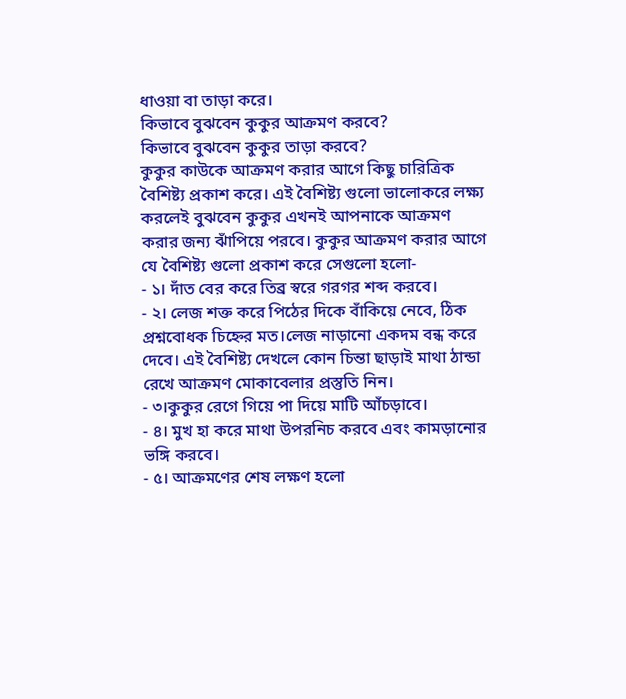ধাওয়া বা তাড়া করে।
কিভাবে বুঝবেন কুকুর আক্রমণ করবে?
কিভাবে বুঝবেন কুকুর তাড়া করবে?
কুকুর কাউকে আক্রমণ করার আগে কিছু চারিত্রিক বৈশিষ্ট্য প্রকাশ করে। এই বৈশিষ্ট্য গুলো ভালোকরে লক্ষ্য করলেই বুঝবেন কুকুর এখনই আপনাকে আক্রমণ করার জন্য ঝাঁপিয়ে পরবে। কুকুর আক্রমণ করার আগে যে বৈশিষ্ট্য গুলো প্রকাশ করে সেগুলো হলো-
- ১। দাঁত বের করে তিব্র স্বরে গরগর শব্দ করবে।
- ২। লেজ শক্ত করে পিঠের দিকে বাঁকিয়ে নেবে, ঠিক প্রশ্নবোধক চিহ্নের মত।লেজ নাড়ানো একদম বন্ধ করে দেবে। এই বৈশিষ্ট্য দেখলে কোন চিন্তা ছাড়াই মাথা ঠান্ডা রেখে আক্রমণ মোকাবেলার প্রস্তুতি নিন।
- ৩।কুকুর রেগে গিয়ে পা দিয়ে মাটি আঁচড়াবে।
- ৪। মুখ হা করে মাথা উপরনিচ করবে এবং কামড়ানোর ভঙ্গি করবে।
- ৫। আক্রমণের শেষ লক্ষণ হলো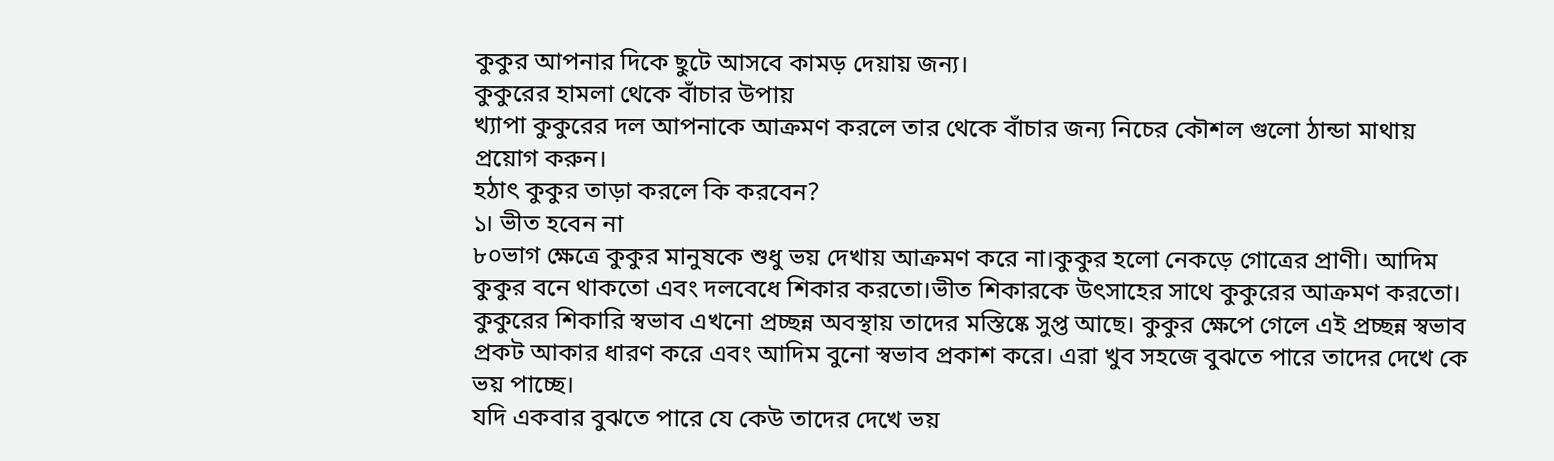কুকুর আপনার দিকে ছুটে আসবে কামড় দেয়ায় জন্য।
কুকুরের হামলা থেকে বাঁচার উপায়
খ্যাপা কুকুরের দল আপনাকে আক্রমণ করলে তার থেকে বাঁচার জন্য নিচের কৌশল গুলো ঠান্ডা মাথায় প্রয়োগ করুন।
হঠাৎ কুকুর তাড়া করলে কি করবেন?
১। ভীত হবেন না
৮০ভাগ ক্ষেত্রে কুকুর মানুষকে শুধু ভয় দেখায় আক্রমণ করে না।কুকুর হলো নেকড়ে গোত্রের প্রাণী। আদিম কুকুর বনে থাকতো এবং দলবেধে শিকার করতো।ভীত শিকারকে উৎসাহের সাথে কুকুরের আক্রমণ করতো।
কুকুরের শিকারি স্বভাব এখনো প্রচ্ছন্ন অবস্থায় তাদের মস্তিষ্কে সুপ্ত আছে। কুকুর ক্ষেপে গেলে এই প্রচ্ছন্ন স্বভাব প্রকট আকার ধারণ করে এবং আদিম বুনো স্বভাব প্রকাশ করে। এরা খুব সহজে বুঝতে পারে তাদের দেখে কে ভয় পাচ্ছে।
যদি একবার বুঝতে পারে যে কেউ তাদের দেখে ভয়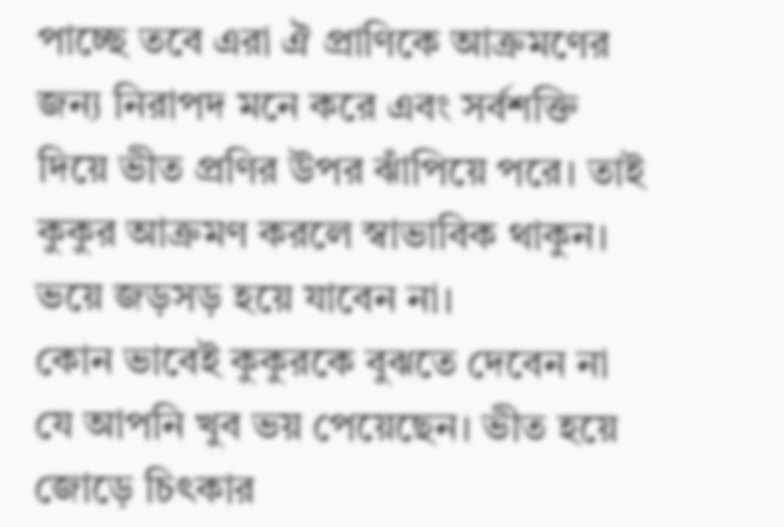পাচ্ছে তবে এরা ঐ প্রাণিকে আক্রমণের জন্য নিরাপদ মনে করে এবং সর্বশক্তি দিয়ে ভীত প্রণির উপর ঝাঁপিয়ে পরে। তাই কুকুর আক্রমণ করলে স্বাভাবিক থাকুন। ভয়ে জড়সড় হয়ে যাবেন না।
কোন ভাবেই কুকুরকে বুঝতে দেবেন না যে আপনি খুব ভয় পেয়েছেন। ভীত হয়ে জোড়ে চিৎকার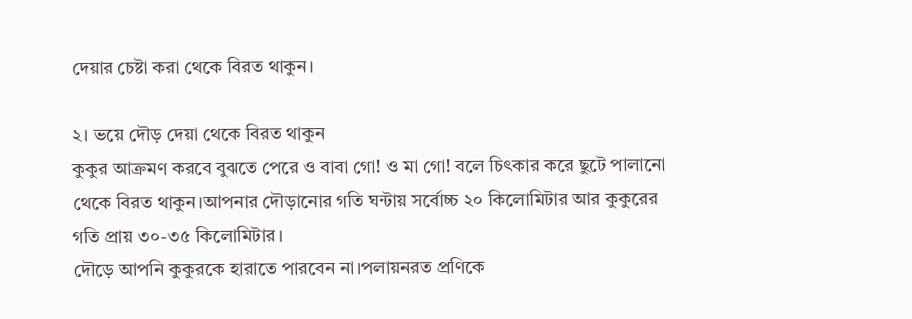দেয়ার চেষ্টা করা থেকে বিরত থাকুন।

২। ভয়ে দৌড় দেয়া থেকে বিরত থাকুন
কুকুর আক্রমণ করবে বুঝতে পেরে ও বাবা গো! ও মা গো! বলে চিৎকার করে ছুটে পালানো থেকে বিরত থাকুন।আপনার দৌড়ানোর গতি ঘন্টায় সর্বোচ্চ ২০ কিলোমিটার আর কুকুরের গতি প্রায় ৩০-৩৫ কিলোমিটার।
দৌড়ে আপনি কুকুরকে হারাতে পারবেন না।পলায়নরত প্রণিকে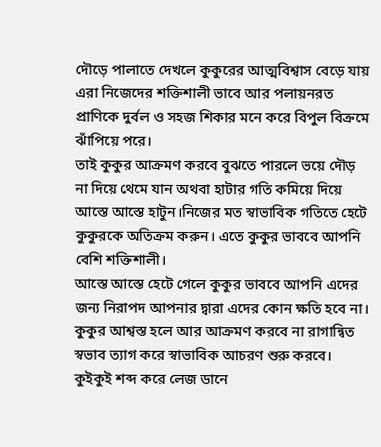দৌড়ে পালাতে দেখলে কুকুরের আত্মবিশ্বাস বেড়ে যায় এরা নিজেদের শক্তিশালী ভাবে আর পলায়নরত প্রাণিকে দুর্বল ও সহজ শিকার মনে করে বিপুল বিক্রমে ঝাঁপিয়ে পরে।
তাই কুকুর আক্রমণ করবে বুঝতে পারলে ভয়ে দৌড় না দিয়ে থেমে যান অথবা হাটার গতি কমিয়ে দিয়ে আস্তে আস্তে হাটুন।নিজের মত স্বাভাবিক গতিতে হেটে কুকুরকে অতিক্রম করুন। এতে কুকুর ভাববে আপনি বেশি শক্তিশালী।
আস্তে আস্তে হেটে গেলে কুকুর ভাববে আপনি এদের জন্য নিরাপদ আপনার দ্বারা এদের কোন ক্ষতি হবে না। কুকুর আশ্বস্ত হলে আর আক্রমণ করবে না রাগান্বিত স্বভাব ত্যাগ করে স্বাভাবিক আচরণ শুরু করবে। কুইকুই শব্দ করে লেজ ডানে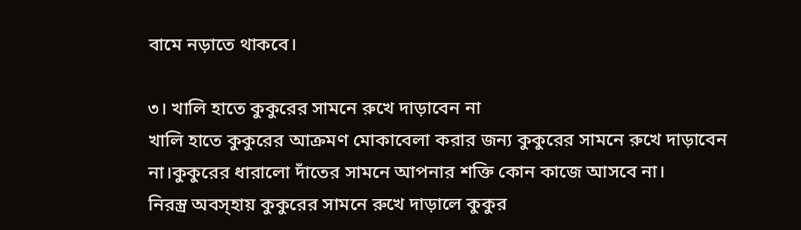বামে নড়াতে থাকবে।

৩। খালি হাতে কুকুরের সামনে রুখে দাড়াবেন না
খালি হাতে কুকুরের আক্রমণ মোকাবেলা করার জন্য কুকুরের সামনে রুখে দাড়াবেন না।কুকুরের ধারালো দাঁতের সামনে আপনার শক্তি কোন কাজে আসবে না।
নিরস্ত্র অবস্হায় কুকুরের সামনে রুখে দাড়ালে কুকুর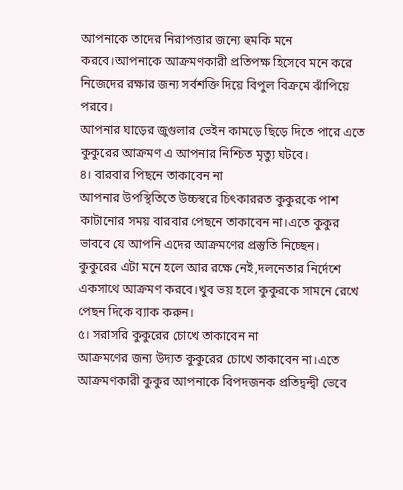আপনাকে তাদের নিরাপত্তার জন্যে হুমকি মনে করবে।আপনাকে আক্রমণকারী প্রতিপক্ষ হিসেবে মনে করে নিজেদের রক্ষার জন্য সর্বশক্তি দিয়ে বিপুল বিক্রমে ঝাঁপিয়ে পরবে।
আপনার ঘাড়ের জুগুলার ভেইন কামড়ে ছিড়ে দিতে পারে এতে কুকুরের আক্রমণ এ আপনার নিশ্চিত মৃত্যু ঘটবে।
৪। বারবার পিছনে তাকাবেন না
আপনার উপস্থিতিতে উচ্চস্বরে চিৎকাররত কুকুরকে পাশ কাটানোর সময় বারবার পেছনে তাকাবেন না।এতে কুকুর ভাববে যে আপনি এদের আক্রমণের প্রস্তুতি নিচ্ছেন।
কুকুরের এটা মনে হলে আর রক্ষে নেই,দলনেতার নির্দেশে একসাথে আক্রমণ করবে।খুব ভয় হলে কুকুরকে সামনে রেখে পেছন দিকে ব্যাক করুন।
৫। সরাসরি কুকুরের চোখে তাকাবেন না
আক্রমণের জন্য উদ্যত কুকুরের চোখে তাকাবেন না।এতে আক্রমণকারী কুকুর আপনাকে বিপদজনক প্রতিদ্বন্দ্বী ভেবে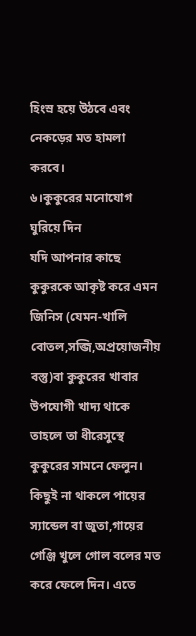হিংস্র হয়ে উঠবে এবং নেকড়ের মত হামলা করবে।
৬।কুকুরের মনোযোগ ঘুরিয়ে দিন
যদি আপনার কাছে কুকুরকে আকৃষ্ট করে এমন জিনিস (যেমন-খালি বোতল,সব্জি,অপ্রয়োজনীয় বস্তু)বা কুকুরের খাবার উপযোগী খাদ্য থাকে তাহলে তা ধীরেসুস্থে কুকুরের সামনে ফেলুন।
কিছুই না থাকলে পায়ের স্যান্ডেল বা জুতা,গায়ের গেঞ্জি খুলে গোল বলের মত করে ফেলে দিন। এতে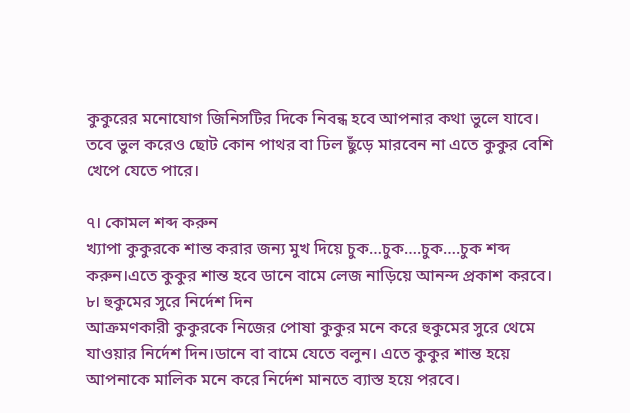কুকুরের মনোযোগ জিনিসটির দিকে নিবন্ধ হবে আপনার কথা ভুলে যাবে।
তবে ভুল করেও ছোট কোন পাথর বা ঢিল ছুঁড়ে মারবেন না এতে কুকুর বেশি খেপে যেতে পারে।

৭। কোমল শব্দ করুন
খ্যাপা কুকুরকে শান্ত করার জন্য মুখ দিয়ে চুক…চুক….চুক….চুক শব্দ করুন।এতে কুকুর শান্ত হবে ডানে বামে লেজ নাড়িয়ে আনন্দ প্রকাশ করবে।
৮। হুকুমের সুরে নির্দেশ দিন
আক্রমণকারী কুকুরকে নিজের পোষা কুকুর মনে করে হুকুমের সুরে থেমে যাওয়ার নির্দেশ দিন।ডানে বা বামে যেতে বলুন। এতে কুকুর শান্ত হয়ে আপনাকে মালিক মনে করে নির্দেশ মানতে ব্যাস্ত হয়ে পরবে।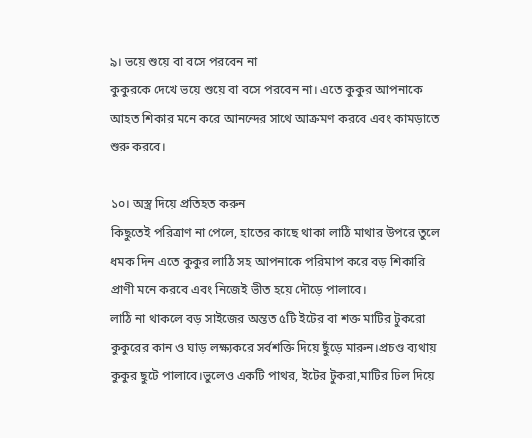৯। ভয়ে শুয়ে বা বসে পরবেন না
কুকুরকে দেখে ভয়ে শুয়ে বা বসে পরবেন না। এতে কুকুর আপনাকে আহত শিকার মনে করে আনন্দের সাথে আক্রমণ করবে এবং কামড়াতে শুরু করবে।

১০। অস্ত্র দিয়ে প্রতিহত করুন
কিছুতেই পরিত্রাণ না পেলে, হাতের কাছে থাকা লাঠি মাথার উপরে তুলে ধমক দিন এতে কুকুর লাঠি সহ আপনাকে পরিমাপ করে বড় শিকারি প্রাণী মনে করবে এবং নিজেই ভীত হয়ে দৌড়ে পালাবে।
লাঠি না থাকলে বড় সাইজের অন্তত ৫টি ইটের বা শক্ত মাটির টুকরো কুকুরের কান ও ঘাড় লক্ষ্যকরে সর্বশক্তি দিয়ে ছুঁড়ে মারুন।প্রচণ্ড ব্যথায় কুকুর ছুটে পালাবে।ভুলেও একটি পাথর, ইটের টুকরা,মাটির ঢিল দিয়ে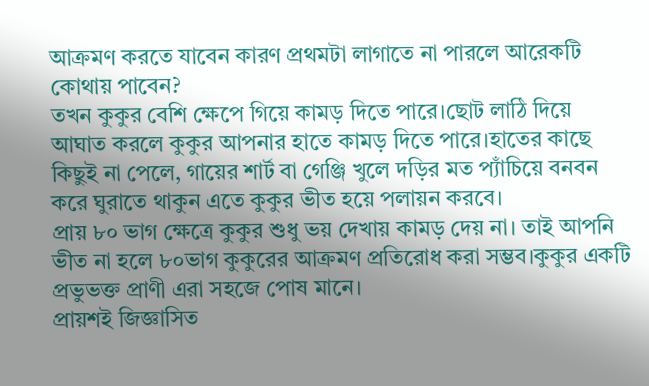আক্রমণ করতে যাবেন কারণ প্রথমটা লাগাতে না পারলে আরেকটি কোথায় পাবেন?
তখন কুকুর বেশি ক্ষেপে গিয়ে কামড় দিতে পারে।ছোট লাঠি দিয়ে আঘাত করলে কুকুর আপনার হাতে কামড় দিতে পারে।হাতের কাছে কিছুই না পেলে, গায়ের শার্ট বা গেঞ্জি খুলে দড়ির মত প্যাঁচিয়ে বনবন করে ঘুরাতে থাকুন এতে কুকুর ভীত হয়ে পলায়ন করবে।
প্রায় ৮০ ভাগ ক্ষেত্রে কুকুর শুধু ভয় দেখায় কামড় দেয় না। তাই আপনি ভীত না হলে ৮০ভাগ কুকুরের আক্রমণ প্রতিরোধ করা সম্ভব।কুকুর একটি প্রভুভক্ত প্রাণী এরা সহজে পোষ মানে।
প্রায়শই জিজ্ঞাসিত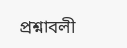প্রশ্নাবলী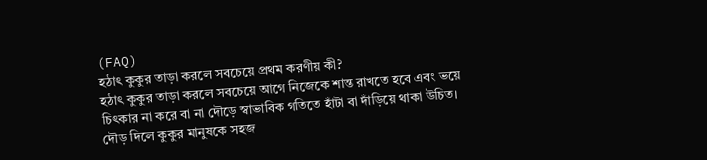(FAQ)
হঠাৎ কুকুর তাড়া করলে সবচেয়ে প্রথম করণীয় কী?
হঠাৎ কুকুর তাড়া করলে সবচেয়ে আগে নিজেকে শান্ত রাখতে হবে এবং ভয়ে চিৎকার না করে বা না দৌড়ে স্বাভাবিক গতিতে হাঁটা বা দাঁড়িয়ে থাকা উচিত। দৌড় দিলে কুকুর মানুষকে সহজ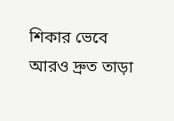শিকার ভেবে আরও দ্রুত তাড়া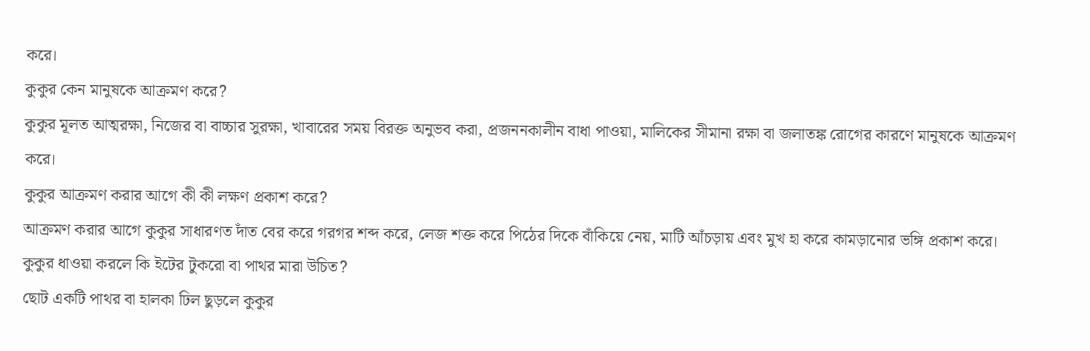করে।
কুকুর কেন মানুষকে আক্রমণ করে?
কুকুর মূলত আত্মরক্ষা, নিজের বা বাচ্চার সুরক্ষা, খাবারের সময় বিরক্ত অনুভব করা, প্রজননকালীন বাধা পাওয়া, মালিকের সীমানা রক্ষা বা জলাতঙ্ক রোগের কারণে মানুষকে আক্রমণ করে।
কুকুর আক্রমণ করার আগে কী কী লক্ষণ প্রকাশ করে?
আক্রমণ করার আগে কুকুর সাধারণত দাঁত বের করে গরগর শব্দ করে, লেজ শক্ত করে পিঠের দিকে বাঁকিয়ে নেয়, মাটি আঁচড়ায় এবং মুখ হা করে কামড়ানোর ভঙ্গি প্রকাশ করে।
কুকুর ধাওয়া করলে কি ইটের টুকরো বা পাথর মারা উচিত?
ছোট একটি পাথর বা হালকা ঢিল ছুড়লে কুকুর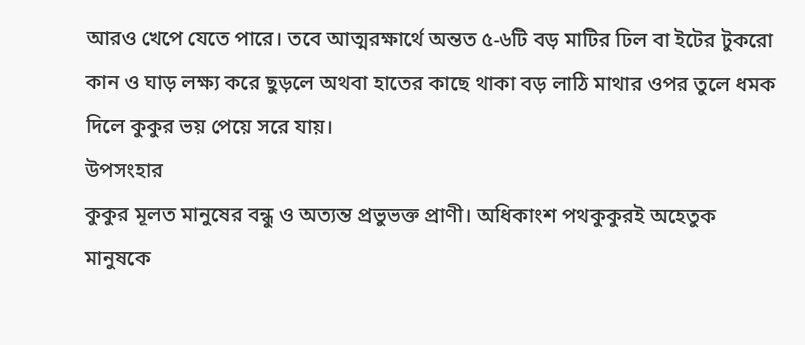আরও খেপে যেতে পারে। তবে আত্মরক্ষার্থে অন্তত ৫-৬টি বড় মাটির ঢিল বা ইটের টুকরো কান ও ঘাড় লক্ষ্য করে ছুড়লে অথবা হাতের কাছে থাকা বড় লাঠি মাথার ওপর তুলে ধমক দিলে কুকুর ভয় পেয়ে সরে যায়।
উপসংহার
কুকুর মূলত মানুষের বন্ধু ও অত্যন্ত প্রভুভক্ত প্রাণী। অধিকাংশ পথকুকুরই অহেতুক মানুষকে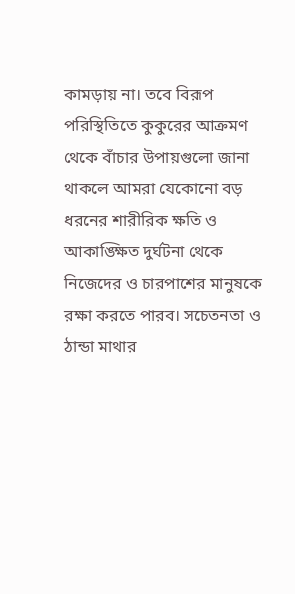কামড়ায় না। তবে বিরূপ পরিস্থিতিতে কুকুরের আক্রমণ থেকে বাঁচার উপায়গুলো জানা থাকলে আমরা যেকোনো বড় ধরনের শারীরিক ক্ষতি ও আকাঙ্ক্ষিত দুর্ঘটনা থেকে নিজেদের ও চারপাশের মানুষকে রক্ষা করতে পারব। সচেতনতা ও ঠান্ডা মাথার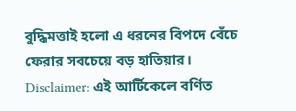বুদ্ধিমত্তাই হলো এ ধরনের বিপদে বেঁচে ফেরার সবচেয়ে বড় হাতিয়ার।
Disclaimer: এই আর্টিকেলে বর্ণিত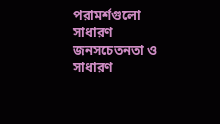পরামর্শগুলো সাধারণ জনসচেতনতা ও সাধারণ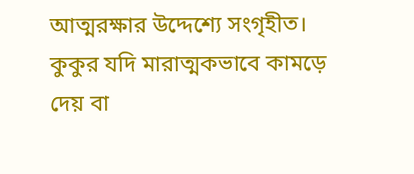আত্মরক্ষার উদ্দেশ্যে সংগৃহীত। কুকুর যদি মারাত্মকভাবে কামড়ে দেয় বা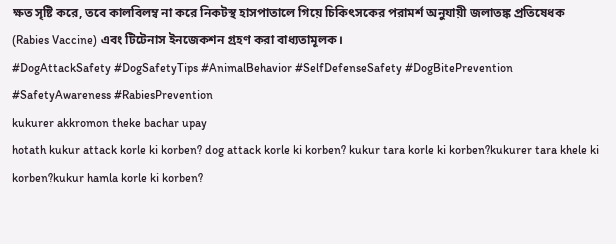ক্ষত সৃষ্টি করে, তবে কালবিলম্ব না করে নিকটস্থ হাসপাতালে গিয়ে চিকিৎসকের পরামর্শ অনুযায়ী জলাতঙ্ক প্রতিষেধক (Rabies Vaccine) এবং টিটেনাস ইনজেকশন গ্রহণ করা বাধ্যতামূলক।
#DogAttackSafety #DogSafetyTips #AnimalBehavior #SelfDefenseSafety #DogBitePrevention #SafetyAwareness #RabiesPrevention
kukurer akkromon theke bachar upay
hotath kukur attack korle ki korben? dog attack korle ki korben? kukur tara korle ki korben?kukurer tara khele ki korben?kukur hamla korle ki korben?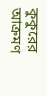কুকুরের আক্রমণ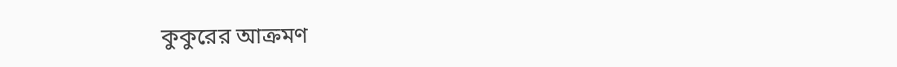কুকুরের আক্রমণ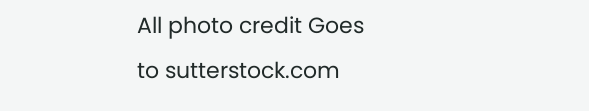All photo credit Goes to sutterstock.com